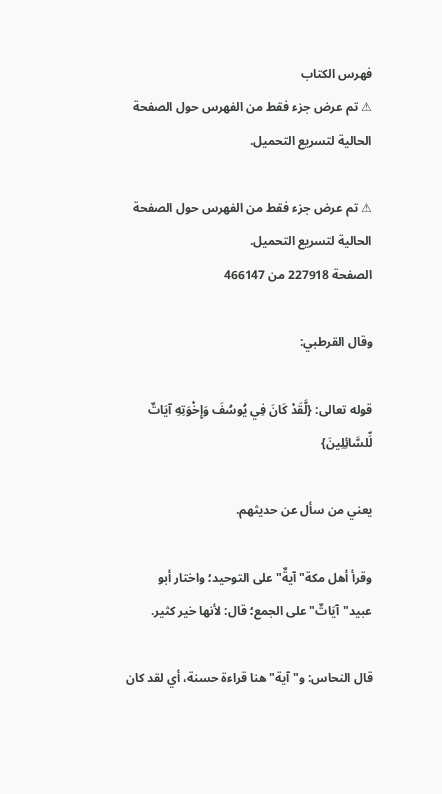فهرس الكتاب
⚠ تم عرض جزء فقط من الفهرس حول الصفحة الحالية لتسريع التحميل.

⚠ تم عرض جزء فقط من الفهرس حول الصفحة الحالية لتسريع التحميل.
الصفحة 227918 من 466147

وقال القرطبي:

قوله تعالى: {لَّقَدْ كَانَ فِي يُوسُفَ وَإِخْوَتِهِ آيَاتٌ لِّلسَّائِلِينَ}

يعني من سأل عن حديثهم.

وقرأ أهل مكة"آيةٌ"على التوحيد؛ واختار أبو عبيد"آيَاتٌ"على الجمع؛ قال: لأنها خير كثير.

قال النحاس: و"آية"هنا قراءة حسنة، أي لقد كان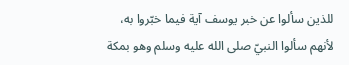للذين سألوا عن خبر يوسف آية فيما خبّروا به، لأنهم سألوا النبيّ صلى الله عليه وسلم وهو بمكة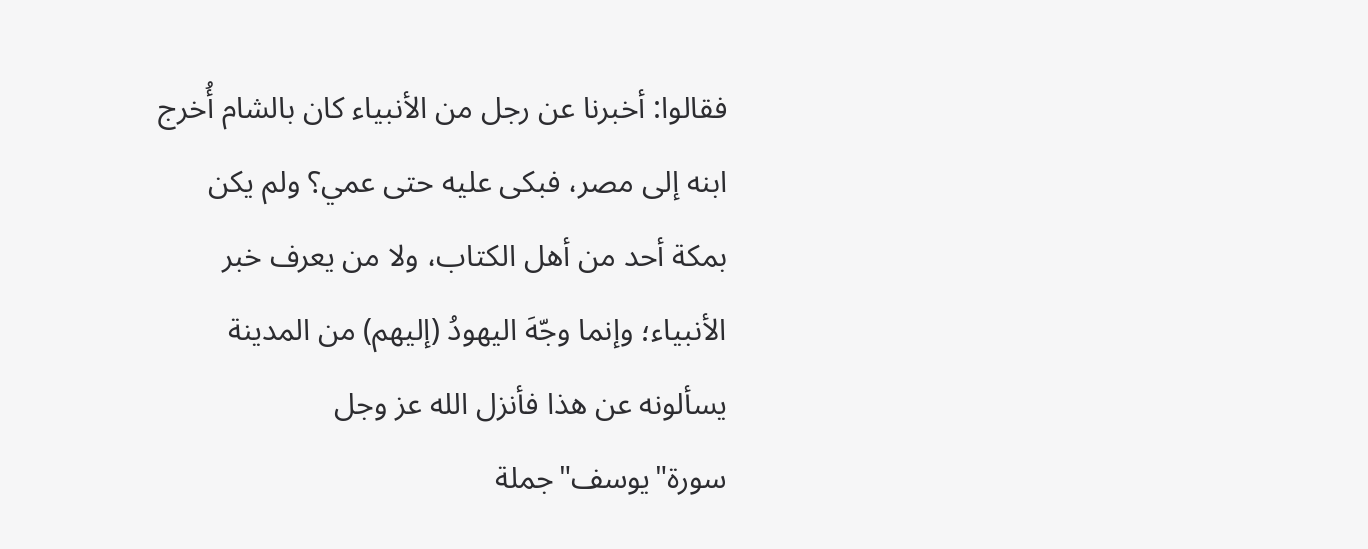فقالوا: أخبرنا عن رجل من الأنبياء كان بالشام أُخرج ابنه إلى مصر، فبكى عليه حتى عمي؟ ولم يكن بمكة أحد من أهل الكتاب، ولا من يعرف خبر الأنبياء؛ وإنما وجّهَ اليهودُ (إليهم) من المدينة يسألونه عن هذا فأنزل الله عز وجل سورة"يوسف"جملة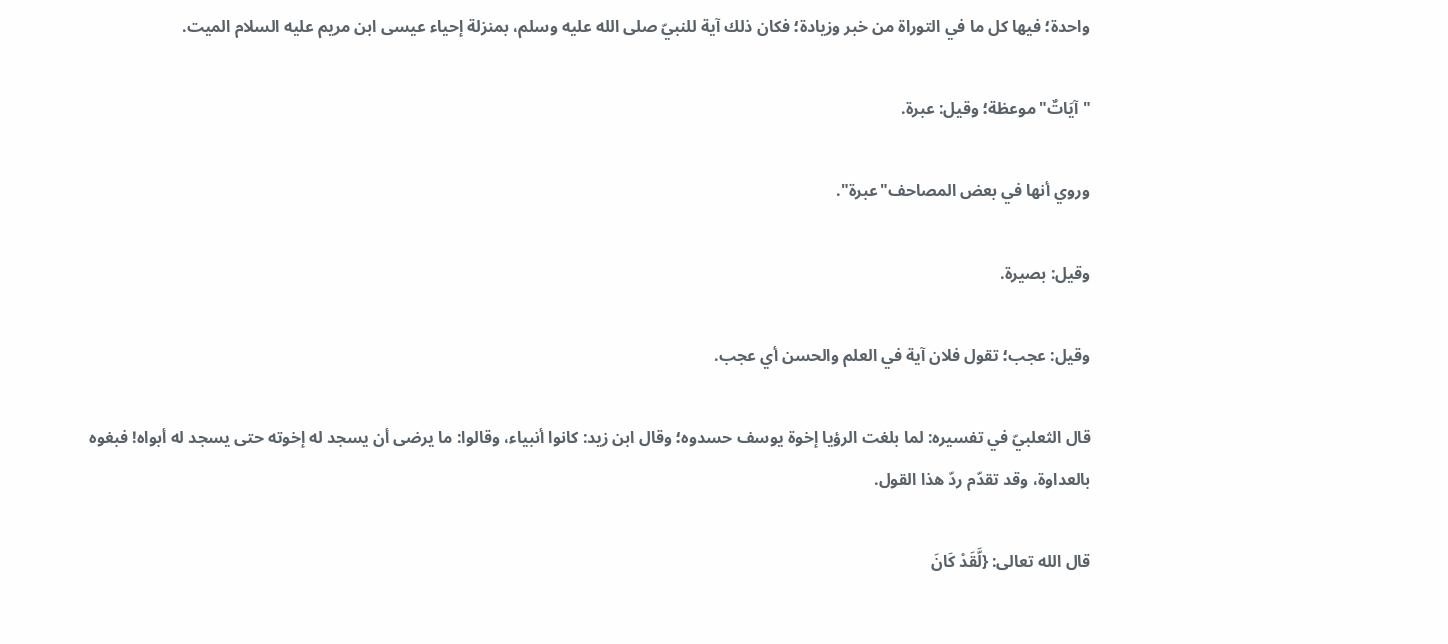واحدة؛ فيها كل ما في التوراة من خبر وزيادة؛ فكان ذلك آية للنبيّ صلى الله عليه وسلم، بمنزلة إحياء عيسى ابن مريم عليه السلام الميت.

"آيَاتٌ"موعظة؛ وقيل: عبرة.

وروي أنها في بعض المصاحف"عبرة".

وقيل: بصيرة.

وقيل: عجب؛ تقول فلان آية في العلم والحسن أي عجب.

قال الثعلبيّ في تفسيره: لما بلغت الرؤيا إخوة يوسف حسدوه؛ وقال ابن زيد: كانوا أنبياء، وقالوا: ما يرضى أن يسجد له إخوته حتى يسجد له أبواه! فبغوه بالعداوة، وقد تقدّم ردّ هذا القول.

قال الله تعالى: {لَّقَدْ كَانَ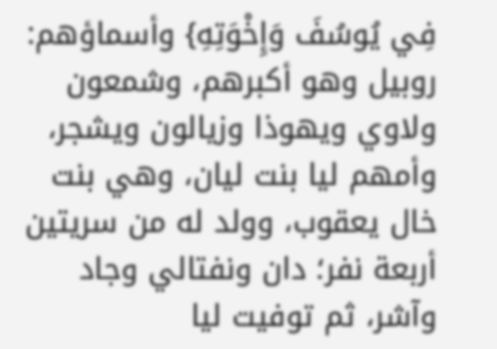فِي يُوسُفَ وَإِخْوَتِهِ} وأسماؤهم: روبيل وهو أكبرهم، وشمعون ولاوي ويهوذا وزيالون ويشجر، وأمهم ليا بنت ليان، وهي بنت خال يعقوب، وولد له من سريتين أربعة نفر؛ دان ونفتالي وجاد وآشر، ثم توفيت ليا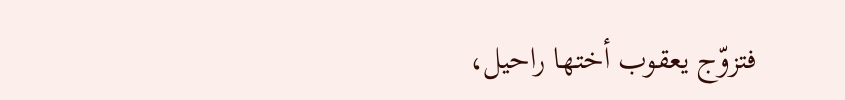فتزوّج يعقوب أختها راحيل،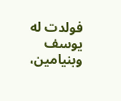فولدت له يوسف وبنيامين،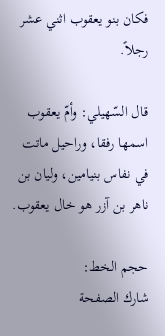فكان بنو يعقوب اثني عشر رجلاً.

قال السّهيلي: وأمّ يعقوب اسمها رفقا، وراحيل ماتت في نفاس بنيامين، وليان بن ناهر بن آزر هو خال يعقوب.

حجم الخط:
شارك الصفحة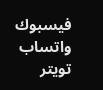فيسبوك واتساب تويتر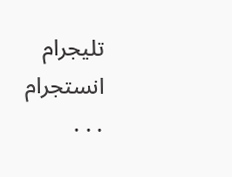تليجرام انستجرام
. . .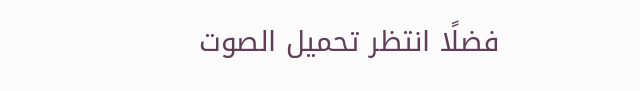فضلًا انتظر تحميل الصوت